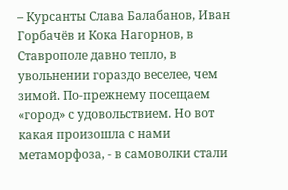– Курсанты Слава Балабанов, Иван Горбачёв и Кока Нагорнов, в Ставрополе давно тепло, в увольнении гораздо веселее, чем зимой. По-прежнему посещаем «город» с удовольствием. Но вот какая произошла с нами метаморфоза, - в самоволки стали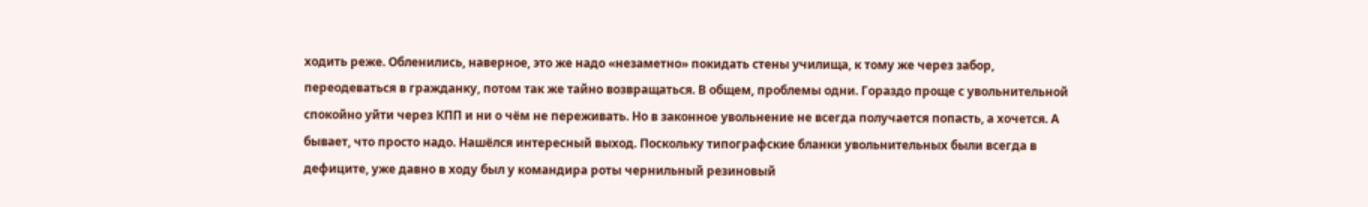ходить реже. Обленились, наверное, это же надо «незаметно» покидать стены училища, к тому же через забор, переодеваться в гражданку, потом так же тайно возвращаться. В общем, проблемы одни. Гораздо проще с увольнительной спокойно уйти через КПП и ни о чём не переживать. Но в законное увольнение не всегда получается попасть, а хочется. А бывает, что просто надо. Нашёлся интересный выход. Поскольку типографские бланки увольнительных были всегда в дефиците, уже давно в ходу был у командира роты чернильный резиновый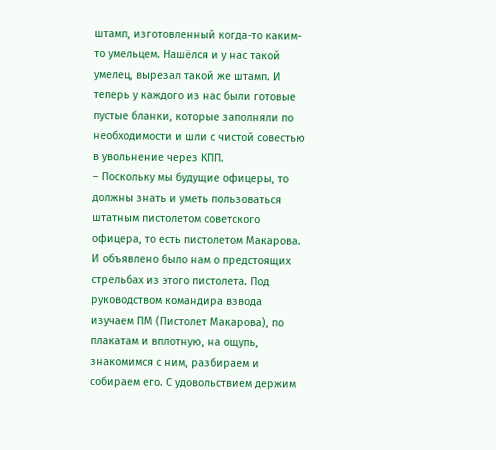штамп, изготовленный когда-то каким-то умельцем. Нашёлся и у нас такой умелец, вырезал такой же штамп. И теперь у каждого из нас были готовые пустые бланки, которые заполняли по необходимости и шли с чистой совестью в увольнение через КПП.
– Поскольку мы будущие офицеры, то должны знать и уметь пользоваться штатным пистолетом советского офицера, то есть пистолетом Макарова. И объявлено было нам о предстоящих стрельбах из этого пистолета. Под руководством командира взвода изучаем ПМ (Пистолет Макарова), по плакатам и вплотную, на ощупь, знакомимся с ним, разбираем и собираем его. С удовольствием держим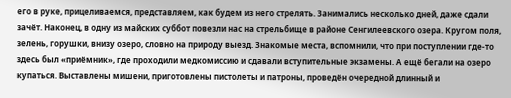его в руке, прицеливаемся, представляем, как будем из него стрелять. Занимались несколько дней, даже сдали зачёт. Наконец, в одну из майских суббот повезли нас на стрельбище в районе Сенгилеевского озера. Кругом поля, зелень, горушки, внизу озеро, словно на природу выезд. Знакомые места, вспомнили, что при поступлении где-то здесь был «приёмник», где проходили медкомиссию и сдавали вступительные экзамены. А ещё бегали на озеро купаться. Выставлены мишени, приготовлены пистолеты и патроны, проведён очередной длинный и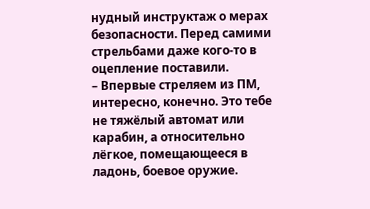нудный инструктаж о мерах безопасности. Перед самими стрельбами даже кого-то в оцепление поставили.
– Впервые стреляем из ПМ, интересно, конечно. Это тебе не тяжёлый автомат или карабин, а относительно лёгкое, помещающееся в ладонь, боевое оружие.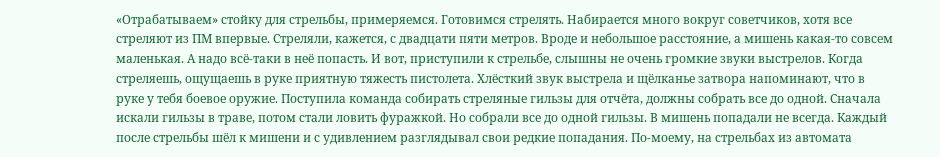«Отрабатываем» стойку для стрельбы, примеряемся. Готовимся стрелять. Набирается много вокруг советчиков, хотя все стреляют из ПМ впервые. Стреляли, кажется, с двадцати пяти метров. Вроде и небольшое расстояние, а мишень какая-то совсем маленькая. А надо всё-таки в неё попасть. И вот, приступили к стрельбе, слышны не очень громкие звуки выстрелов. Когда стреляешь, ощущаешь в руке приятную тяжесть пистолета. Хлёсткий звук выстрела и щёлканье затвора напоминают, что в руке у тебя боевое оружие. Поступила команда собирать стреляные гильзы для отчёта, должны собрать все до одной. Сначала искали гильзы в траве, потом стали ловить фуражкой. Но собрали все до одной гильзы. В мишень попадали не всегда. Каждый после стрельбы шёл к мишени и с удивлением разглядывал свои редкие попадания. По-моему, на стрельбах из автомата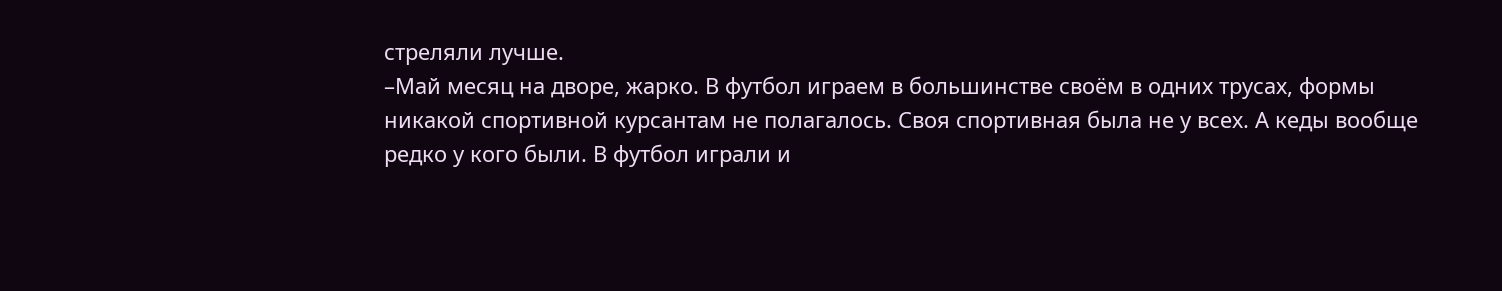стреляли лучше.
–Май месяц на дворе, жарко. В футбол играем в большинстве своём в одних трусах, формы никакой спортивной курсантам не полагалось. Своя спортивная была не у всех. А кеды вообще редко у кого были. В футбол играли и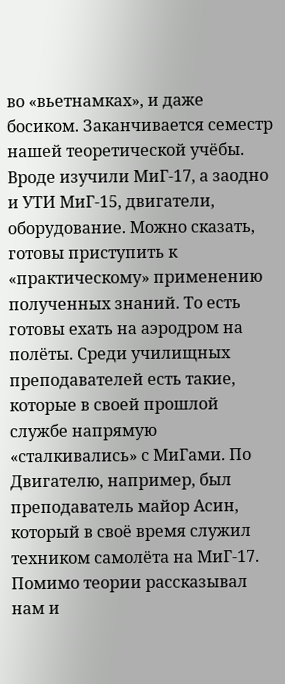во «вьетнамках», и даже босиком. Заканчивается семестр нашей теоретической учёбы. Вроде изучили МиГ-17, а заодно и УТИ МиГ-15, двигатели, оборудование. Можно сказать, готовы приступить к «практическому» применению полученных знаний. То есть готовы ехать на аэродром на полёты. Среди училищных преподавателей есть такие, которые в своей прошлой службе напрямую «сталкивались» с МиГами. По Двигателю, например, был преподаватель майор Асин, который в своё время служил техником самолёта на МиГ-17. Помимо теории рассказывал нам и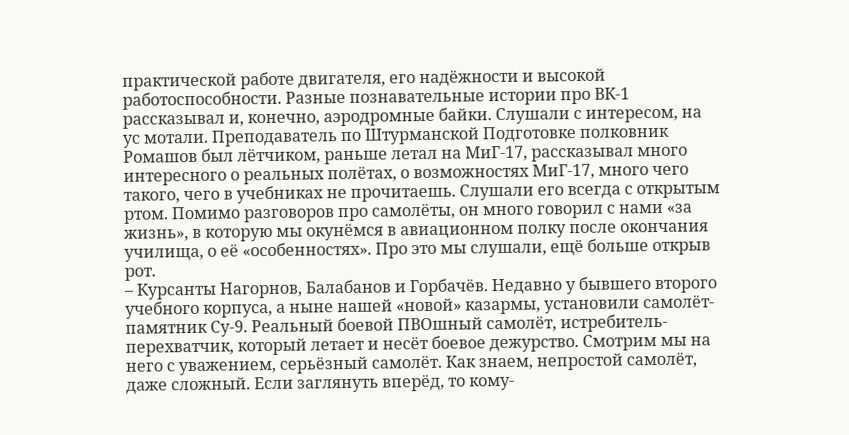практической работе двигателя, его надёжности и высокой работоспособности. Разные познавательные истории про ВК-1 рассказывал и, конечно, аэродромные байки. Слушали с интересом, на ус мотали. Преподаватель по Штурманской Подготовке полковник Ромашов был лётчиком, раньше летал на МиГ-17, рассказывал много интересного о реальных полётах, о возможностях МиГ-17, много чего такого, чего в учебниках не прочитаешь. Слушали его всегда с открытым ртом. Помимо разговоров про самолёты, он много говорил с нами «за жизнь», в которую мы окунёмся в авиационном полку после окончания училища, о её «особенностях». Про это мы слушали, ещё больше открыв рот.
– Курсанты Нагорнов, Балабанов и Горбачёв. Недавно у бывшего второго учебного корпуса, а ныне нашей «новой» казармы, установили самолёт-памятник Су-9. Реальный боевой ПВОшный самолёт, истребитель-перехватчик, который летает и несёт боевое дежурство. Смотрим мы на него с уважением, серьёзный самолёт. Как знаем, непростой самолёт, даже сложный. Если заглянуть вперёд, то кому-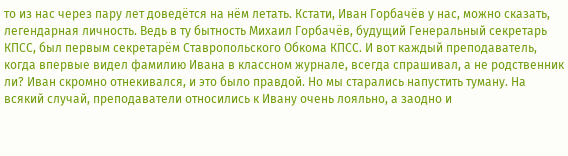то из нас через пару лет доведётся на нём летать. Кстати, Иван Горбачёв у нас, можно сказать, легендарная личность. Ведь в ту бытность Михаил Горбачёв, будущий Генеральный секретарь КПСС, был первым секретарём Ставропольского Обкома КПСС. И вот каждый преподаватель, когда впервые видел фамилию Ивана в классном журнале, всегда спрашивал, а не родственник ли? Иван скромно отнекивался, и это было правдой. Но мы старались напустить туману. На всякий случай, преподаватели относились к Ивану очень лояльно, а заодно и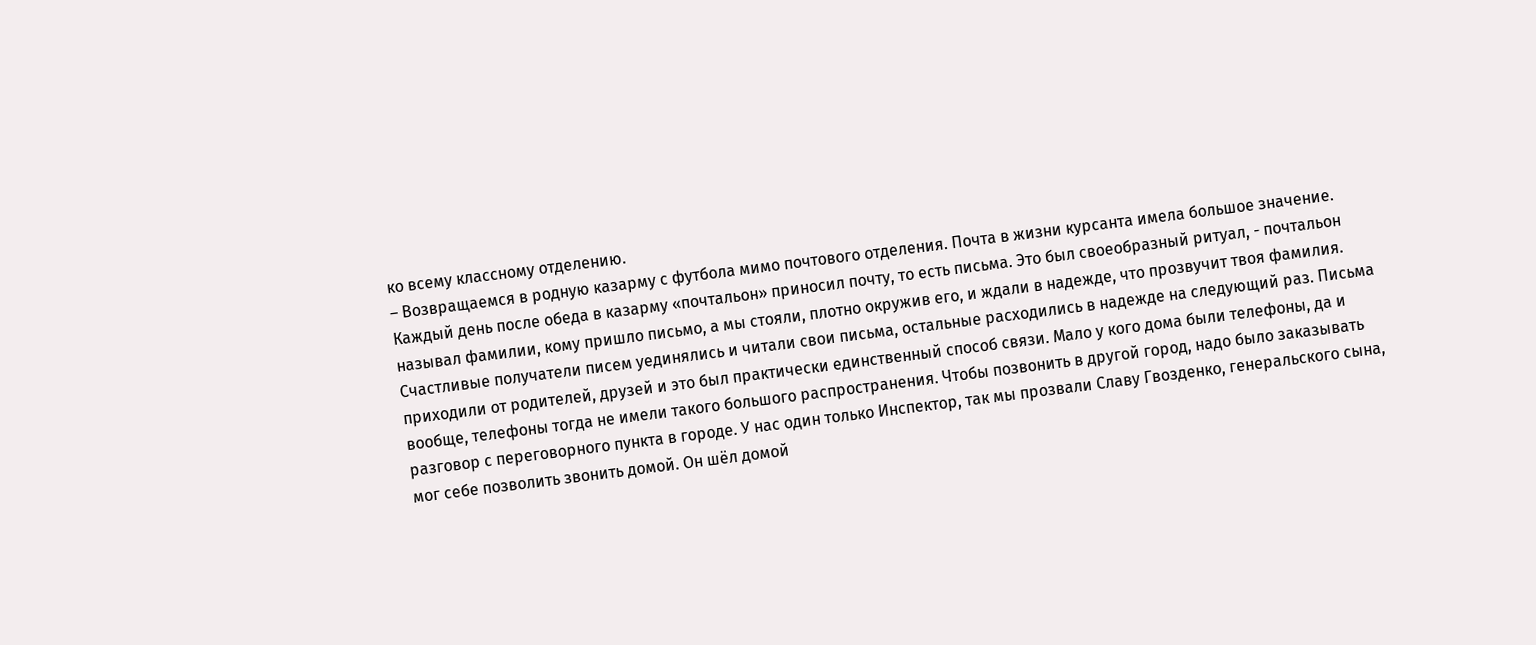ко всему классному отделению.
– Возвращаемся в родную казарму с футбола мимо почтового отделения. Почта в жизни курсанта имела большое значение. Каждый день после обеда в казарму «почтальон» приносил почту, то есть письма. Это был своеобразный ритуал, - почтальон называл фамилии, кому пришло письмо, а мы стояли, плотно окружив его, и ждали в надежде, что прозвучит твоя фамилия. Счастливые получатели писем уединялись и читали свои письма, остальные расходились в надежде на следующий раз. Письма приходили от родителей, друзей и это был практически единственный способ связи. Мало у кого дома были телефоны, да и вообще, телефоны тогда не имели такого большого распространения. Чтобы позвонить в другой город, надо было заказывать разговор с переговорного пункта в городе. У нас один только Инспектор, так мы прозвали Славу Гвозденко, генеральского сына, мог себе позволить звонить домой. Он шёл домой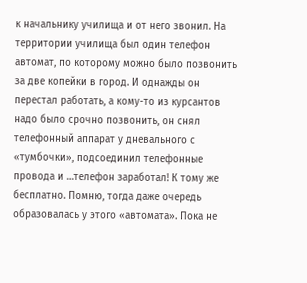к начальнику училища и от него звонил. На территории училища был один телефон автомат, по которому можно было позвонить за две копейки в город. И однажды он перестал работать, а кому-то из курсантов надо было срочно позвонить, он снял телефонный аппарат у дневального с «тумбочки», подсоединил телефонные провода и …телефон заработал! К тому же бесплатно. Помню, тогда даже очередь образовалась у этого «автомата». Пока не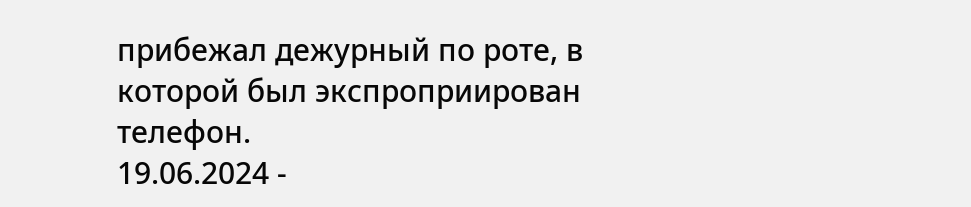прибежал дежурный по роте, в которой был экспроприирован телефон.
19.06.2024 -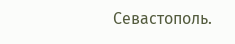Севастополь.